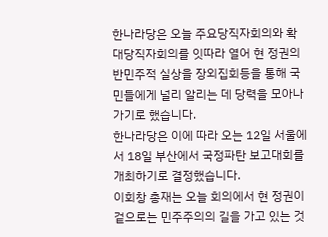한나라당은 오늘 주요당직자회의와 확대당직자회의를 잇따라 열어 현 정권의 반민주적 실상을 장외집회등을 통해 국민들에게 널리 알리는 데 당력을 모아나가기로 했습니다.
한나라당은 이에 따라 오는 12일 서울에서 18일 부산에서 국정파탄 보고대회를 개최하기로 결정했습니다.
이회창 총재는 오늘 회의에서 현 정권이 겉으로는 민주주의의 길을 가고 있는 것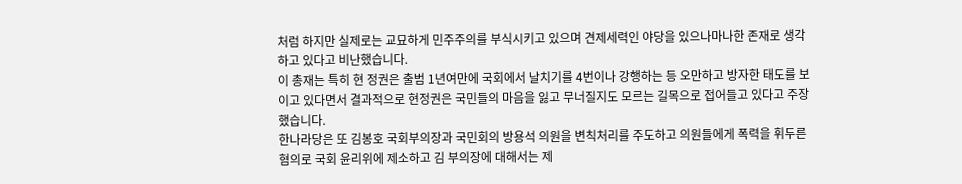처럼 하지만 실제로는 교묘하게 민주주의를 부식시키고 있으며 견제세력인 야당을 있으나마나한 존재로 생각하고 있다고 비난했습니다.
이 총재는 특히 현 정권은 출범 1년여만에 국회에서 날치기를 4번이나 강행하는 등 오만하고 방자한 태도를 보이고 있다면서 결과적으로 현정권은 국민들의 마음을 잃고 무너질지도 모르는 길목으로 접어들고 있다고 주장했습니다.
한나라당은 또 김봉호 국회부의장과 국민회의 방용석 의원을 변칙처리를 주도하고 의원들에게 폭력을 휘두른 혐의로 국회 윤리위에 제소하고 김 부의장에 대해서는 제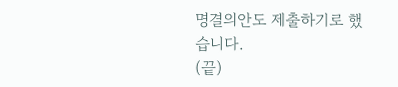명결의안도 제출하기로 했습니다.
(끝)